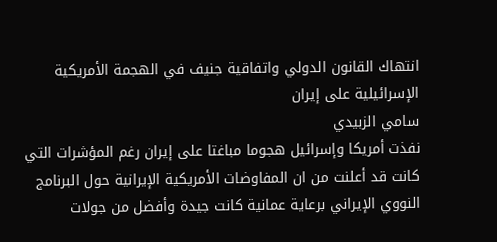انتهاك القانون الدولي واتفاقية جنيف في الهجمة الأمريكية الإسرائيلية على إيران
سامي الزبيدي
نفذت أمريكا وإسرائيل هجوما مباغتا على إيران رغم المؤشرات التي كانت قد أعلنت من ان المفاوضات الأمريكية الإيرانية حول البرنامج النووي الإيراني برعاية عمانية كانت جيدة وأفضل من جولات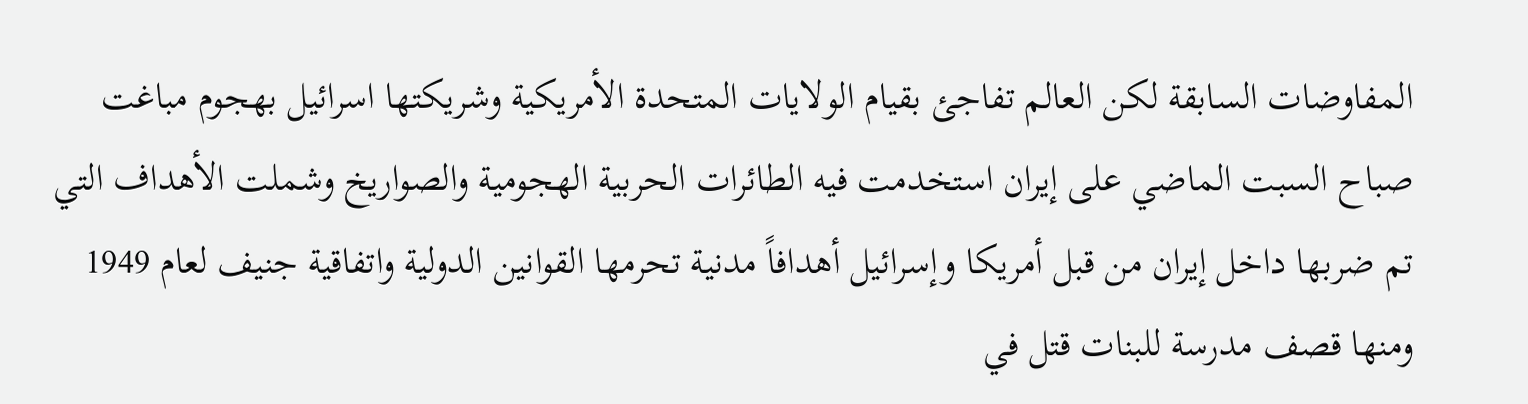المفاوضات السابقة لكن العالم تفاجئ بقيام الولايات المتحدة الأمريكية وشريكتها اسرائيل بهجوم مباغت صباح السبت الماضي على إيران استخدمت فيه الطائرات الحربية الهجومية والصواريخ وشملت الأهداف التي تم ضربها داخل إيران من قبل أمريكا وإسرائيل أهدافاً مدنية تحرمها القوانين الدولية واتفاقية جنيف لعام 1949 ومنها قصف مدرسة للبنات قتل في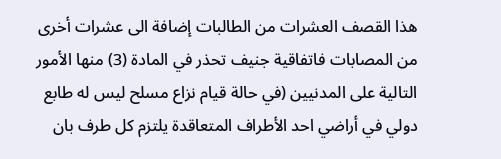هذا القصف العشرات من الطالبات إضافة الى عشرات أخرى من المصابات فاتفاقية جنيف تحذر في المادة (3) منها الأمور التالية على المدنيين (في حالة قيام نزاع مسلح ليس له طابع دولي في أراضي احد الأطراف المتعاقدة يلتزم كل طرف بان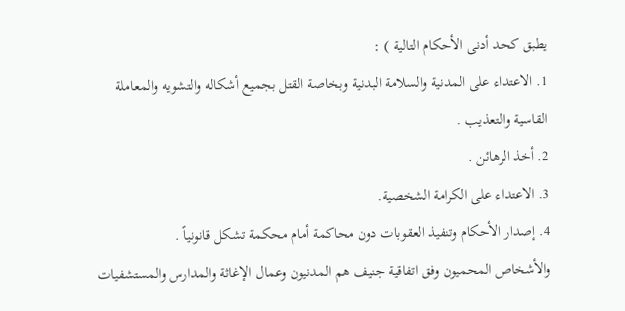يطبق كحد أدنى الأحكام التالية ) :
1. الاعتداء على المدنية والسلامة البدنية وبخاصة القتل بجميع أشكاله والتشويه والمعاملة القاسية والتعذيب .
2. أخذ الرهائن .
3. الاعتداء على الكرامة الشخصية.
4. إصدار الأحكام وتنفيذ العقوبات دون محاكمة أمام محكمة تشكل قانونياً .
والأشخاص المحميون وفق اتفاقية جنيف هم المدنيون وعمال الإغاثة والمدارس والمستشفيات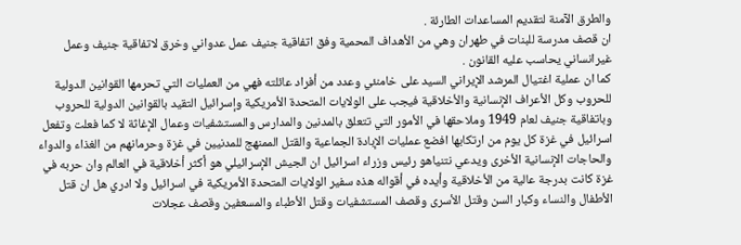والطرق الآمنة لتقديم المساعدات الطارئة .
ان قصف مدرسة للبنات في طهران وهي من الأهداف المحمية وفق اتفاقية جنيف عمل عدواني وخرق لاتفاقية جنيف وعمل غيرانساني يحاسب عليه القانون .
كما ان عملية اغتيال المرشد الإيراني السيد على خامنئي وعدد من أفراد عائلته فهي من العمليات التي تحرمها القوانين الدولية للحروب وكل الأعراف الإنسانية والأخلاقية فيجب على الولايات المتحدة الأمريكية وإسرائيل التقيد بالقوانين الدولية للحروب وباتفاقية جنيف لعام 1949 وملاحقها في الأمور التي تتعلق بالمدنين والمدارس والمستشفيات وعمال الإغاثة لا كما فعلت وتفعل اسرائيل في غزة كل يوم من ارتكابها افضع عمليات الإبادة الجماعية والقتل الممنهج للمدنيين في غزة وحرمانهم من الغذاء والدواء والحاجات الإنسانية الأخرى ويدعي نتنياهو رئيس وزراء اسرائيل ان الجيش الإسرائيلي هو أكثر أخلاقية في العالم وان حربه في غزة كانت بدرجة عالية من الأخلاقية وأيده في أقواله هذه سفير الولايات المتحدة الأمريكية في اسرائيل ولا ادري هل ان قتل الأطفال والنساء وكبار السن وقتل الأسرى وقصف المستشفيات وقتل الأطباء والمسعفين وقصف عجلات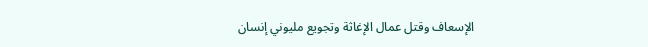الإسعاف وقتل عمال الإغاثة وتجويع مليوني إنسان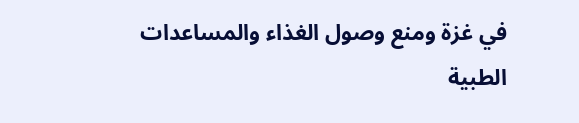في غزة ومنع وصول الغذاء والمساعدات الطبية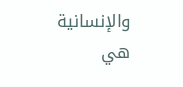والإنسانية هي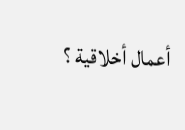أعمال أخلاقية ؟